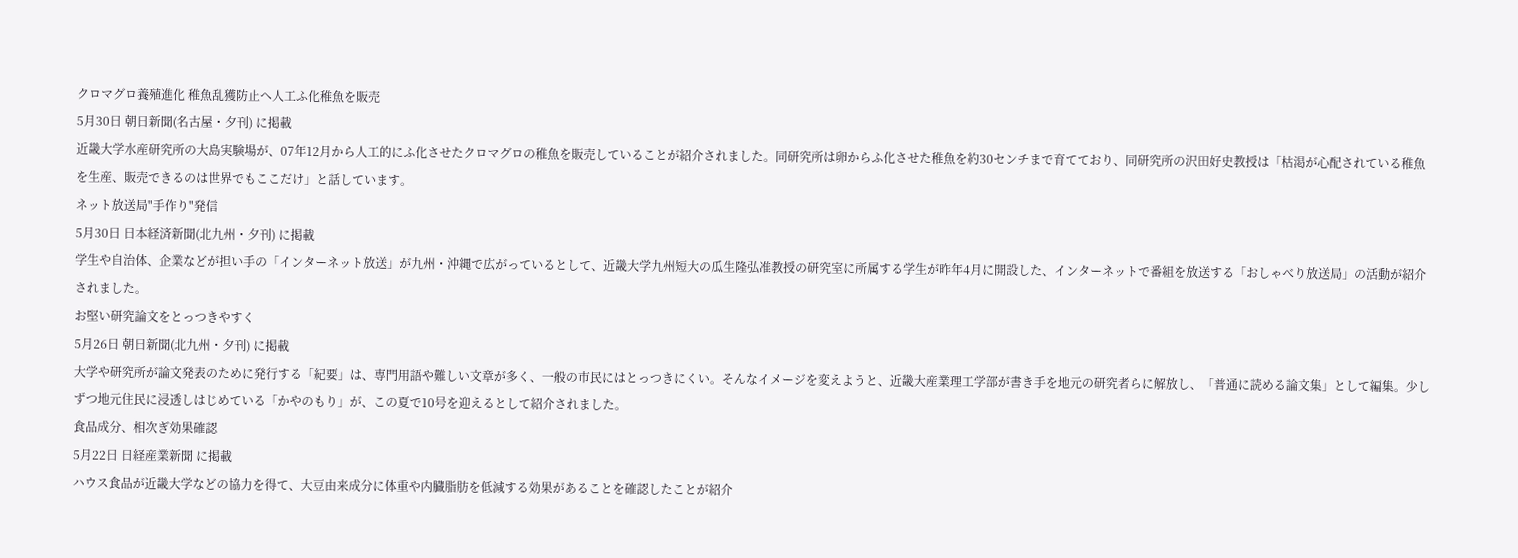クロマグロ養殖進化 稚魚乱獲防止へ人工ふ化稚魚を販売
5月30日 朝日新聞(名古屋・夕刊) に掲載
近畿大学水産研究所の大島実験場が、07年12月から人工的にふ化させたクロマグロの稚魚を販売していることが紹介されました。同研究所は卵からふ化させた稚魚を約30センチまで育てており、同研究所の沢田好史教授は「枯渇が心配されている稚魚を生産、販売できるのは世界でもここだけ」と話しています。
ネット放送局"手作り"発信
5月30日 日本経済新聞(北九州・夕刊) に掲載
学生や自治体、企業などが担い手の「インターネット放送」が九州・沖縄で広がっているとして、近畿大学九州短大の瓜生隆弘准教授の研究室に所属する学生が昨年4月に開設した、インターネットで番組を放送する「おしゃべり放送局」の活動が紹介されました。
お堅い研究論文をとっつきやすく
5月26日 朝日新聞(北九州・夕刊) に掲載
大学や研究所が論文発表のために発行する「紀要」は、専門用語や難しい文章が多く、一般の市民にはとっつきにくい。そんなイメージを変えようと、近畿大産業理工学部が書き手を地元の研究者らに解放し、「普通に読める論文集」として編集。少しずつ地元住民に浸透しはじめている「かやのもり」が、この夏で10号を迎えるとして紹介されました。
食品成分、相次ぎ効果確認
5月22日 日経産業新聞 に掲載
ハウス食品が近畿大学などの協力を得て、大豆由来成分に体重や内臓脂肪を低減する効果があることを確認したことが紹介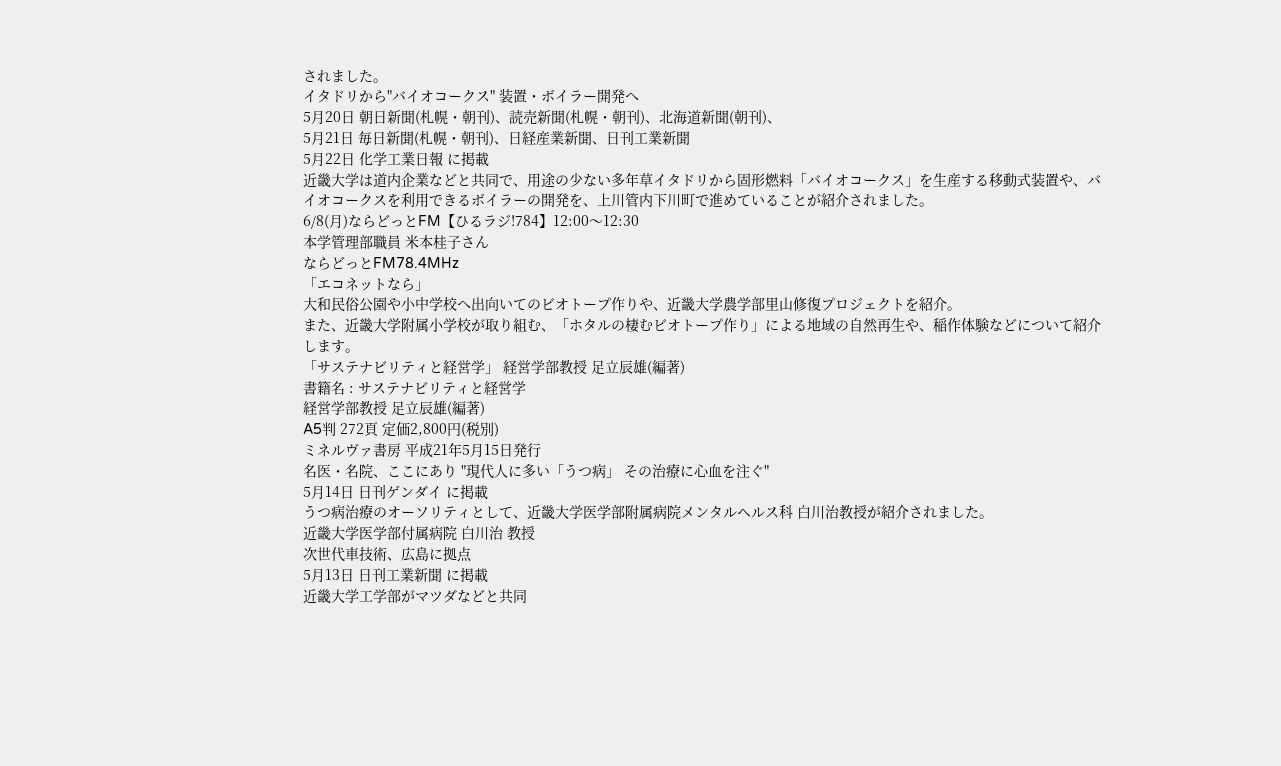されました。
イタドリから"バイオコークス" 装置・ボイラー開発へ
5月20日 朝日新聞(札幌・朝刊)、読売新聞(札幌・朝刊)、北海道新聞(朝刊)、
5月21日 毎日新聞(札幌・朝刊)、日経産業新聞、日刊工業新聞
5月22日 化学工業日報 に掲載
近畿大学は道内企業などと共同で、用途の少ない多年草イタドリから固形燃料「バイオコークス」を生産する移動式装置や、バイオコークスを利用できるボイラーの開発を、上川管内下川町で進めていることが紹介されました。
6/8(月)ならどっとFM【ひるラジ!784】12:00〜12:30
本学管理部職員 米本桂子さん
ならどっとFM78.4MHz
「エコネットなら」
大和民俗公園や小中学校へ出向いてのビオトープ作りや、近畿大学農学部里山修復プロジェクトを紹介。
また、近畿大学附属小学校が取り組む、「ホタルの棲むビオトープ作り」による地域の自然再生や、稲作体験などについて紹介します。
「サステナビリティと経営学」 経営学部教授 足立辰雄(編著)
書籍名 : サステナビリティと経営学
経営学部教授 足立辰雄(編著)
A5判 272頁 定価2,800円(税別)
ミネルヴァ書房 平成21年5月15日発行
名医・名院、ここにあり "現代人に多い「うつ病」 その治療に心血を注ぐ"
5月14日 日刊ゲンダイ に掲載
うつ病治療のオーソリティとして、近畿大学医学部附属病院メンタルヘルス科 白川治教授が紹介されました。
近畿大学医学部付属病院 白川治 教授
次世代車技術、広島に拠点
5月13日 日刊工業新聞 に掲載
近畿大学工学部がマツダなどと共同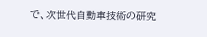で、次世代自動車技術の研究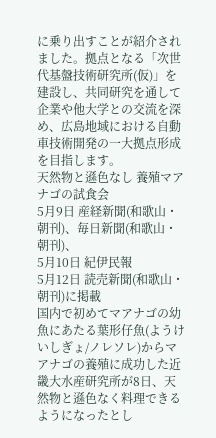に乗り出すことが紹介されました。拠点となる「次世代基盤技術研究所(仮)」を建設し、共同研究を通して企業や他大学との交流を深め、広島地域における自動車技術開発の一大拠点形成を目指します。
天然物と遜色なし 養殖マアナゴの試食会
5月9日 産経新聞(和歌山・朝刊)、毎日新聞(和歌山・朝刊)、
5月10日 紀伊民報
5月12日 読売新聞(和歌山・朝刊)に掲載
国内で初めてマアナゴの幼魚にあたる葉形仔魚(ようけいしぎょ/ノレソレ)からマアナゴの養殖に成功した近畿大水産研究所が8日、天然物と遜色なく料理できるようになったとし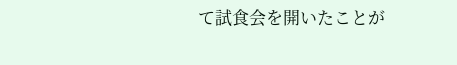て試食会を開いたことが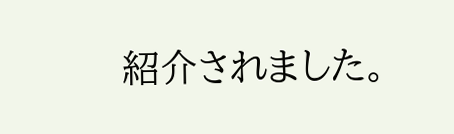紹介されました。